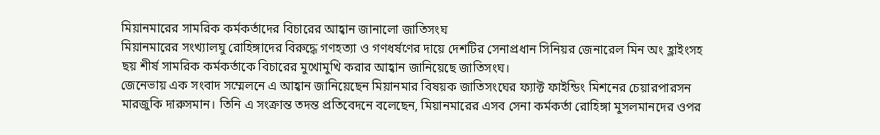মিয়ানমারের সামরিক কর্মকর্তাদের বিচারের আহ্বান জানালো জাতিসংঘ
মিয়ানমারের সংখ্যালঘু রোহিঙ্গাদের বিরুদ্ধে গণহত্যা ও গণধর্ষণের দায়ে দেশটির সেনাপ্রধান সিনিয়র জেনারেল মিন অং হ্লাইংসহ ছয় শীর্ষ সামরিক কর্মকর্তাকে বিচারের মুখোমুখি করার আহ্বান জানিয়েছে জাতিসংঘ।
জেনেভায় এক সংবাদ সম্মেলনে এ আহ্বান জানিয়েছেন মিয়ানমার বিষয়ক জাতিসংঘের ফ্যাক্ট ফাইন্ডিং মিশনের চেয়ারপারসন মারজুকি দারুসমান। তিনি এ সংক্রান্ত তদন্ত প্রতিবেদনে বলেছেন, মিয়ানমারের এসব সেনা কর্মকর্তা রোহিঙ্গা মুসলমানদের ওপর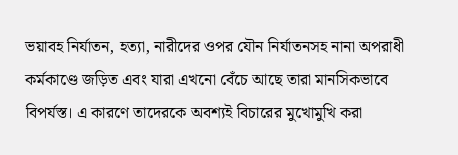ভয়াবহ নির্যাতন, হত্যা, নারীদের ওপর যৌন নির্যাতনসহ নানা অপরাধী কর্মকাণ্ডে জড়িত এবং যারা এখনো বেঁচে আছে তারা মানসিকভাবে বিপর্যস্ত। এ কারণে তাদেরকে অবশ্যই বিচারের মুখোমুখি করা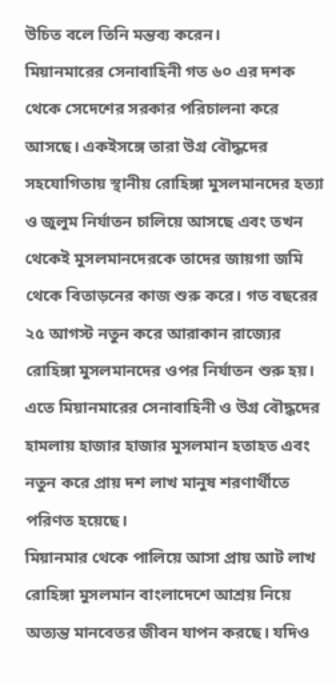উচিত বলে তিনি মন্তব্য করেন।
মিয়ানমারের সেনাবাহিনী গত ৬০ এর দশক থেকে সেদেশের সরকার পরিচালনা করে আসছে। একইসঙ্গে তারা উগ্র বৌদ্ধদের সহযোগিতায় স্থানীয় রোহিঙ্গা মুসলমানদের হত্যা ও জুলুম নির্যাতন চালিয়ে আসছে এবং তখন থেকেই মুসলমানদেরকে তাদের জায়গা জমি থেকে বিতাড়নের কাজ শুরু করে। গত বছরের ২৫ আগস্ট নতুন করে আরাকান রাজ্যের রোহিঙ্গা মুসলমানদের ওপর নির্যাতন শুরু হয়। এতে মিয়ানমারের সেনাবাহিনী ও উগ্র বৌদ্ধদের হামলায় হাজার হাজার মুসলমান হতাহত এবং নতুন করে প্রায় দশ লাখ মানুষ শরণার্থীতে পরিণত হয়েছে।
মিয়ানমার থেকে পালিয়ে আসা প্রায় আট লাখ রোহিঙ্গা মুসলমান বাংলাদেশে আশ্রয় নিয়ে অত্যন্ত মানবেতর জীবন যাপন করছে। যদিও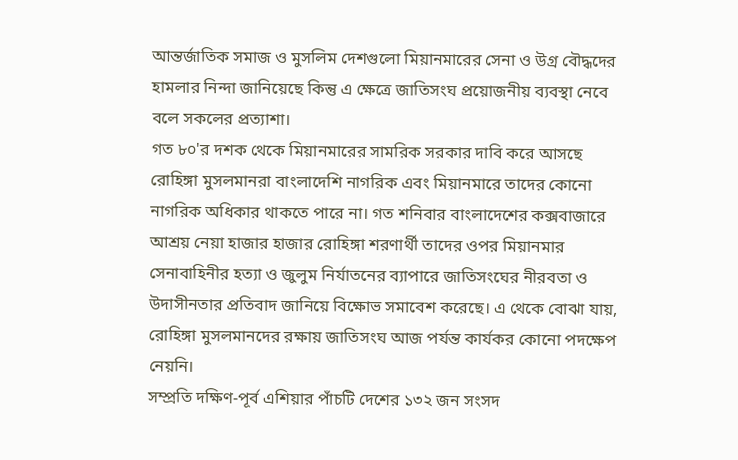আন্তর্জাতিক সমাজ ও মুসলিম দেশগুলো মিয়ানমারের সেনা ও উগ্র বৌদ্ধদের হামলার নিন্দা জানিয়েছে কিন্তু এ ক্ষেত্রে জাতিসংঘ প্রয়োজনীয় ব্যবস্থা নেবে বলে সকলের প্রত্যাশা।
গত ৮০'র দশক থেকে মিয়ানমারের সামরিক সরকার দাবি করে আসছে রোহিঙ্গা মুসলমানরা বাংলাদেশি নাগরিক এবং মিয়ানমারে তাদের কোনো নাগরিক অধিকার থাকতে পারে না। গত শনিবার বাংলাদেশের কক্সবাজারে আশ্রয় নেয়া হাজার হাজার রোহিঙ্গা শরণার্থী তাদের ওপর মিয়ানমার সেনাবাহিনীর হত্যা ও জুলুম নির্যাতনের ব্যাপারে জাতিসংঘের নীরবতা ও উদাসীনতার প্রতিবাদ জানিয়ে বিক্ষোভ সমাবেশ করেছে। এ থেকে বোঝা যায়, রোহিঙ্গা মুসলমানদের রক্ষায় জাতিসংঘ আজ পর্যন্ত কার্যকর কোনো পদক্ষেপ নেয়নি।
সম্প্রতি দক্ষিণ-পূর্ব এশিয়ার পাঁচটি দেশের ১৩২ জন সংসদ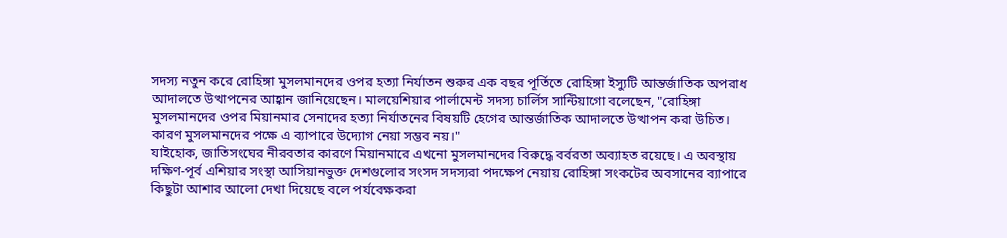সদস্য নতুন করে রোহিঙ্গা মুসলমানদের ওপর হত্যা নির্যাতন শুরুর এক বছর পূর্তিতে রোহিঙ্গা ইস্যুটি আন্তর্জাতিক অপরাধ আদালতে উত্থাপনের আহ্বান জানিয়েছেন। মালয়েশিয়ার পার্লামেন্ট সদস্য চার্লিস সান্টিয়াগো বলেছেন, "রোহিঙ্গা মুসলমানদের ওপর মিয়ানমার সেনাদের হত্যা নির্যাতনের বিষয়টি হেগের আন্তর্জাতিক আদালতে উত্থাপন করা উচিত। কারণ মুসলমানদের পক্ষে এ ব্যাপারে উদ্যোগ নেয়া সম্ভব নয়।"
যাইহোক, জাতিসংঘের নীরবতার কারণে মিয়ানমারে এখনো মুসলমানদের বিরুদ্ধে বর্বরতা অব্যাহত রয়েছে। এ অবস্থায় দক্ষিণ-পূর্ব এশিয়ার সংস্থা আসিয়ানভুক্ত দেশগুলোর সংসদ সদস্যরা পদক্ষেপ নেয়ায় রোহিঙ্গা সংকটের অবসানের ব্যাপারে কিছুটা আশার আলো দেখা দিয়েছে বলে পর্যবেক্ষকরা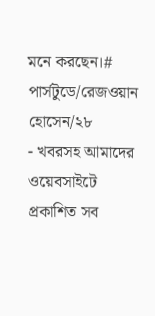মনে করছেন।#
পার্সটুডে/রেজওয়ান হোসেন/২৮
- খবরসহ আমাদের ওয়েবসাইটে প্রকাশিত সব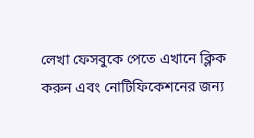লেখা ফেসবুকে পেতে এখানে ক্লিক করুন এবং নোটিফিকেশনের জন্য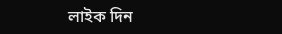লাইক দিন